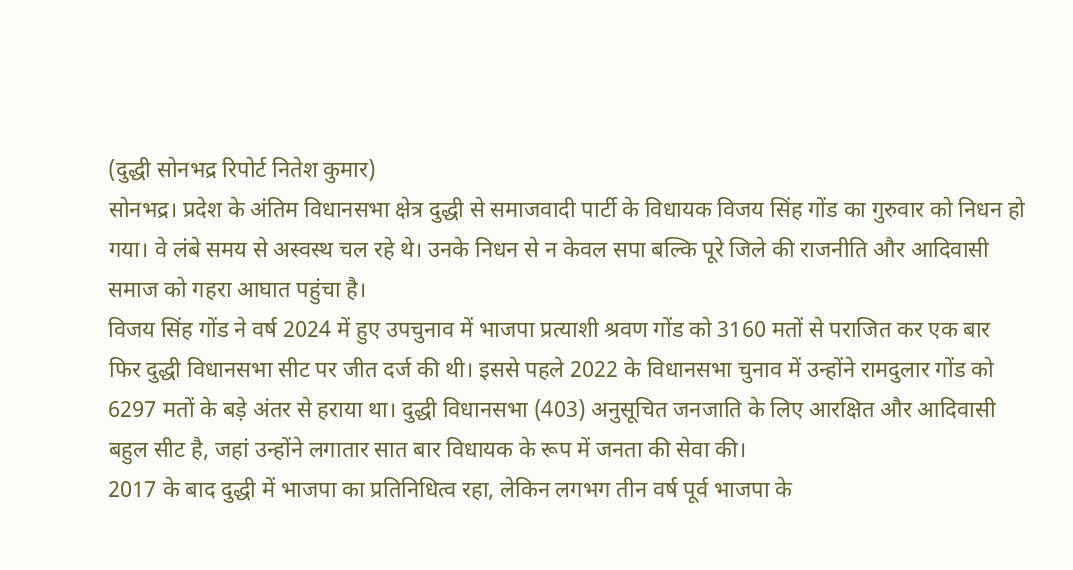(दुद्धी सोनभद्र रिपोर्ट नितेश कुमार)
सोनभद्र। प्रदेश के अंतिम विधानसभा क्षेत्र दुद्धी से समाजवादी पार्टी के विधायक विजय सिंह गोंड का गुरुवार को निधन हो गया। वे लंबे समय से अस्वस्थ चल रहे थे। उनके निधन से न केवल सपा बल्कि पूरे जिले की राजनीति और आदिवासी समाज को गहरा आघात पहुंचा है।
विजय सिंह गोंड ने वर्ष 2024 में हुए उपचुनाव में भाजपा प्रत्याशी श्रवण गोंड को 3160 मतों से पराजित कर एक बार फिर दुद्धी विधानसभा सीट पर जीत दर्ज की थी। इससे पहले 2022 के विधानसभा चुनाव में उन्होंने रामदुलार गोंड को 6297 मतों के बड़े अंतर से हराया था। दुद्धी विधानसभा (403) अनुसूचित जनजाति के लिए आरक्षित और आदिवासी बहुल सीट है, जहां उन्होंने लगातार सात बार विधायक के रूप में जनता की सेवा की।
2017 के बाद दुद्धी में भाजपा का प्रतिनिधित्व रहा, लेकिन लगभग तीन वर्ष पूर्व भाजपा के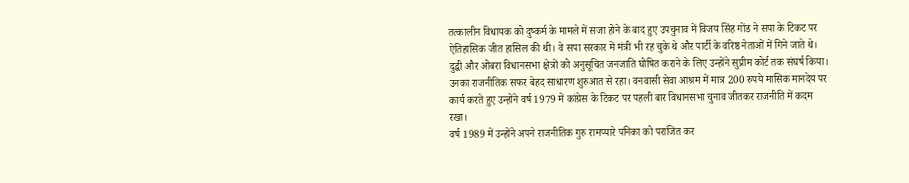तत्कालीन विधायक को दुष्कर्म के मामले में सजा होने के बाद हुए उपचुनाव में विजय सिंह गोंड ने सपा के टिकट पर ऐतिहासिक जीत हासिल की थी। वे सपा सरकार में मंत्री भी रह चुके थे और पार्टी के वरिष्ठ नेताओं में गिने जाते थे।
दुद्धी और ओबरा विधानसभा क्षेत्रों को अनुसूचित जनजाति घोषित कराने के लिए उन्होंने सुप्रीम कोर्ट तक संघर्ष किया। उनका राजनीतिक सफर बेहद साधारण शुरुआत से रहा। वनवासी सेवा आश्रम में मात्र 200 रुपये मासिक मानदेय पर कार्य करते हुए उन्होंने वर्ष 1979 में कांग्रेस के टिकट पर पहली बार विधानसभा चुनाव जीतकर राजनीति में कदम रखा।
वर्ष 1989 में उन्होंने अपने राजनीतिक गुरु रामप्यारे पनिका को पराजित कर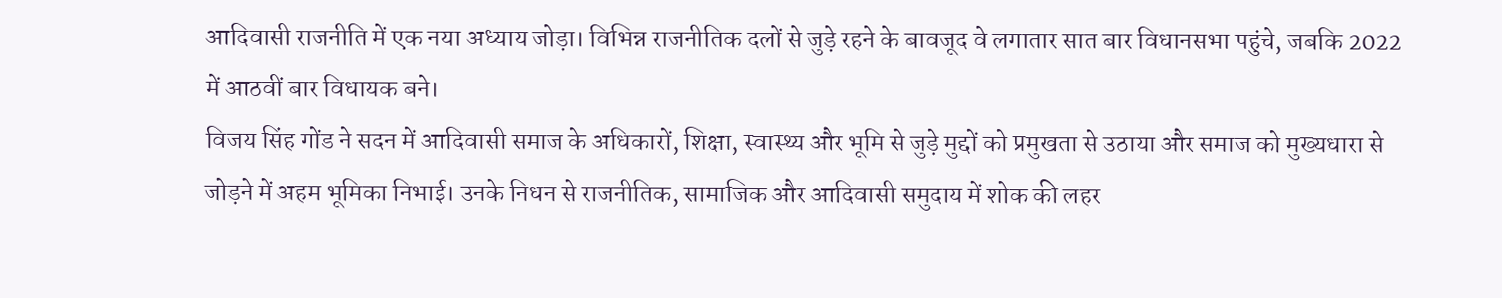आदिवासी राजनीति में एक नया अध्याय जोड़ा। विभिन्न राजनीतिक दलों से जुड़े रहने के बावजूद वे लगातार सात बार विधानसभा पहुंचे, जबकि 2022 में आठवीं बार विधायक बने।
विजय सिंह गोंड ने सदन में आदिवासी समाज के अधिकारों, शिक्षा, स्वास्थ्य और भूमि से जुड़े मुद्दों को प्रमुखता से उठाया और समाज को मुख्यधारा से जोड़ने में अहम भूमिका निभाई। उनके निधन से राजनीतिक, सामाजिक और आदिवासी समुदाय में शोक की लहर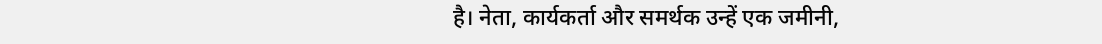है। नेता, कार्यकर्ता और समर्थक उन्हें एक जमीनी,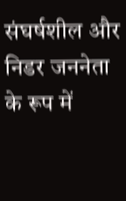संघर्षशील और निडर जननेता के रूप में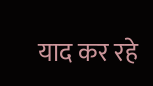याद कर रहे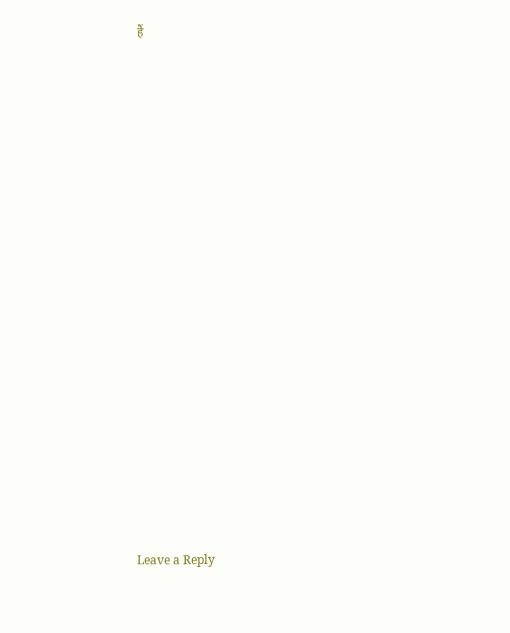हैं


















Leave a Reply